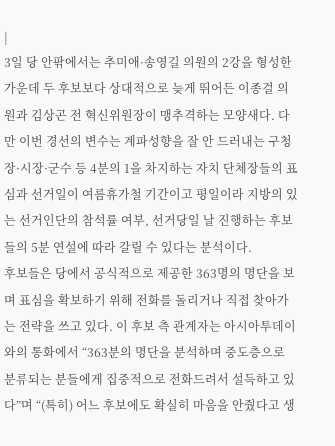|
3일 당 안팎에서는 추미애·송영길 의원의 2강을 형성한 가운데 두 후보보다 상대적으로 늦게 뛰어든 이종걸 의원과 김상곤 전 혁신위원장이 맹추격하는 모양새다. 다만 이번 경선의 변수는 계파성향을 잘 안 드러내는 구청장·시장·군수 등 4분의 1을 차지하는 자치 단체장들의 표심과 선거일이 여름휴가철 기간이고 평일이라 지방의 있는 선거인단의 참석률 여부, 선거당일 날 진행하는 후보들의 5분 연설에 따라 갈릴 수 있다는 분석이다.
후보들은 당에서 공식적으로 제공한 363명의 명단을 보며 표심을 확보하기 위해 전화를 돌리거나 직접 찾아가는 전략을 쓰고 있다. 이 후보 측 관계자는 아시아투데이와의 통화에서 “363분의 명단을 분석하며 중도층으로 분류되는 분들에게 집중적으로 전화드려서 설득하고 있다”며 “(특히) 어느 후보에도 확실히 마음을 안줬다고 생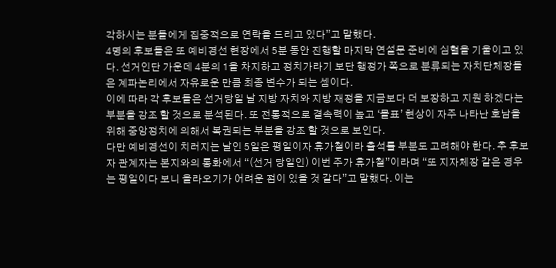각하시는 분들에게 집중적으로 연락을 드리고 있다”고 말했다.
4명의 후보들은 또 예비경선 현장에서 5분 동안 진행할 마지막 연설문 준비에 심혈을 기울이고 있다. 선거인단 가운데 4분의 1을 차지하고 정치가라기 보단 행정가 쪽으로 분류되는 자치단체장들은 계파논리에서 자유로운 만큼 최종 변수가 되는 셈이다.
이에 따라 각 후보들은 선거당일 날 지방 자치와 지방 재정을 지금보다 더 보장하고 지원 하겠다는 부분을 강조 할 것으로 분석된다. 또 전통적으로 결속력이 높고 ‘몰표’ 현상이 자주 나타난 호남을 위해 중앙정치에 의해서 복권되는 부분을 강조 할 것으로 보인다.
다만 예비경선이 치러지는 날인 5일은 평일이자 휴가철이라 출석률 부분도 고려해야 한다. 추 후보자 관계자는 본지와의 통화에서 “(선거 당일인) 이번 주가 휴가철”이라며 “또 지자체장 같은 경우는 평일이다 보니 올라오기가 어려운 점이 있을 것 같다”고 말했다. 이는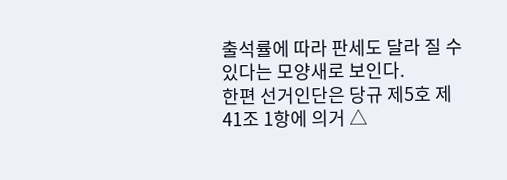출석률에 따라 판세도 달라 질 수 있다는 모양새로 보인다.
한편 선거인단은 당규 제5호 제41조 1항에 의거 △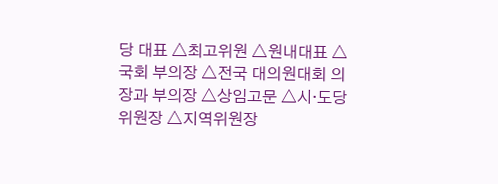당 대표 △최고위원 △원내대표 △국회 부의장 △전국 대의원대회 의장과 부의장 △상임고문 △시·도당위원장 △지역위원장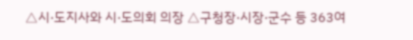△시·도지사와 시·도의회 의장 △구청장·시장·군수 등 363여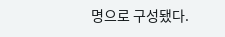명으로 구성됐다.